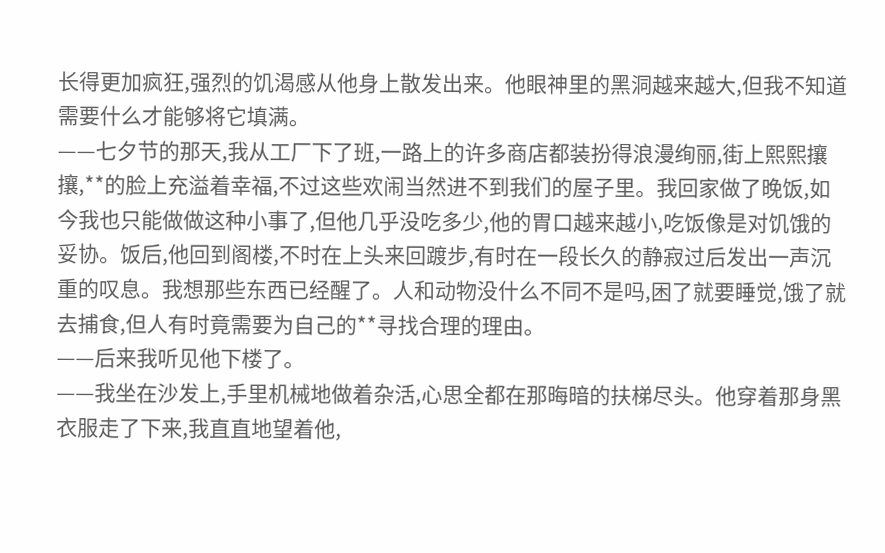长得更加疯狂,强烈的饥渴感从他身上散发出来。他眼神里的黑洞越来越大,但我不知道需要什么才能够将它填满。
——七夕节的那天,我从工厂下了班,一路上的许多商店都装扮得浪漫绚丽,街上熙熙攘攘,**的脸上充溢着幸福,不过这些欢闹当然进不到我们的屋子里。我回家做了晚饭,如今我也只能做做这种小事了,但他几乎没吃多少,他的胃口越来越小,吃饭像是对饥饿的妥协。饭后,他回到阁楼,不时在上头来回踱步,有时在一段长久的静寂过后发出一声沉重的叹息。我想那些东西已经醒了。人和动物没什么不同不是吗,困了就要睡觉,饿了就去捕食,但人有时竟需要为自己的**寻找合理的理由。
——后来我听见他下楼了。
——我坐在沙发上,手里机械地做着杂活,心思全都在那晦暗的扶梯尽头。他穿着那身黑衣服走了下来,我直直地望着他,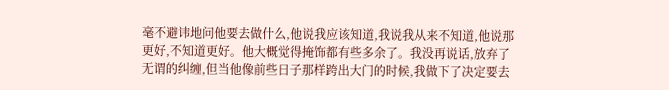毫不避讳地问他要去做什么,他说我应该知道,我说我从来不知道,他说那更好,不知道更好。他大概觉得掩饰都有些多余了。我没再说话,放弃了无谓的纠缠,但当他像前些日子那样跨出大门的时候,我做下了决定要去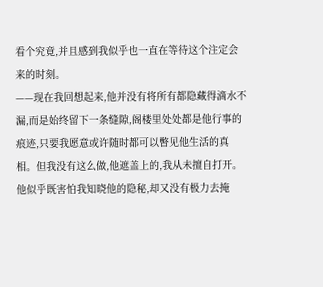看个究竟,并且感到我似乎也一直在等待这个注定会来的时刻。
——现在我回想起来,他并没有将所有都隐藏得滴水不漏,而是始终留下一条缝隙,阁楼里处处都是他行事的痕迹,只要我愿意或许随时都可以瞥见他生活的真相。但我没有这么做,他遮盖上的,我从未擅自打开。他似乎既害怕我知晓他的隐秘,却又没有极力去掩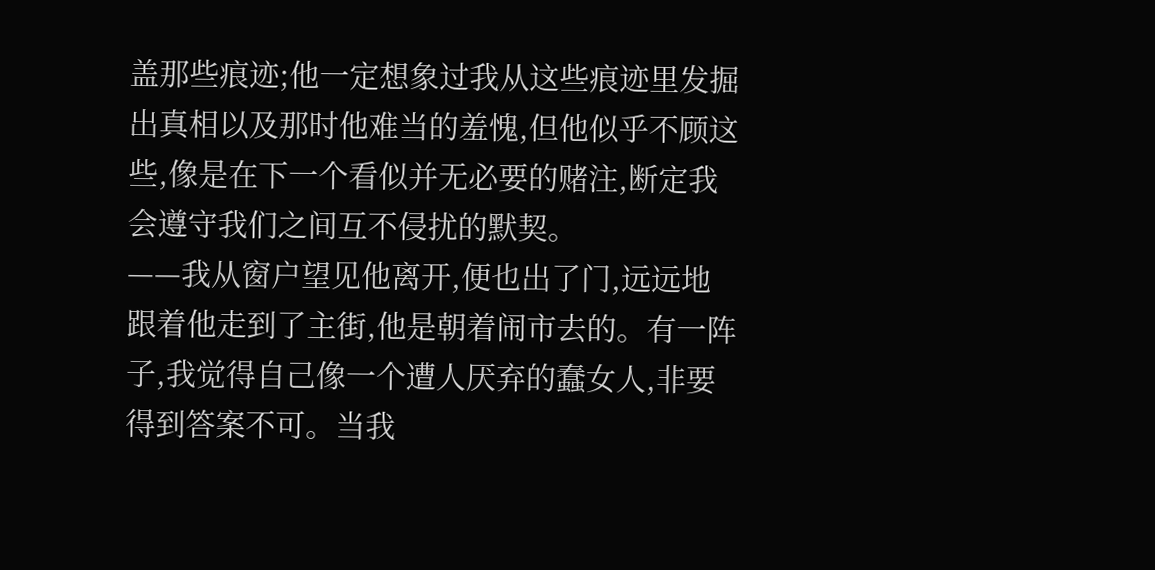盖那些痕迹;他一定想象过我从这些痕迹里发掘出真相以及那时他难当的羞愧,但他似乎不顾这些,像是在下一个看似并无必要的赌注,断定我会遵守我们之间互不侵扰的默契。
——我从窗户望见他离开,便也出了门,远远地跟着他走到了主街,他是朝着闹市去的。有一阵子,我觉得自己像一个遭人厌弃的蠢女人,非要得到答案不可。当我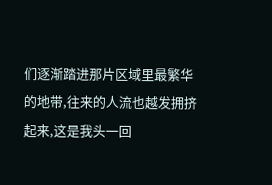们逐渐踏进那片区域里最繁华的地带,往来的人流也越发拥挤起来,这是我头一回